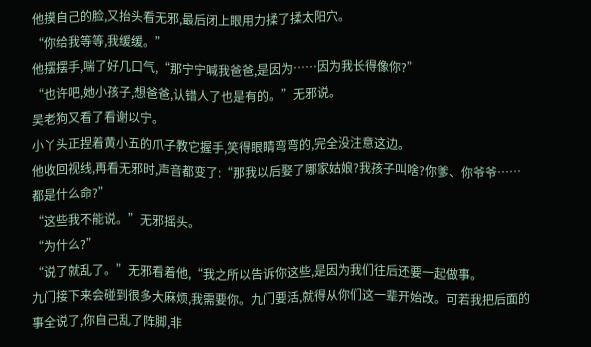他摸自己的脸,又抬头看无邪,最后闭上眼用力揉了揉太阳穴。
“你给我等等,我缓缓。”
他摆摆手,喘了好几口气,“那宁宁喊我爸爸,是因为……因为我长得像你?”
“也许吧,她小孩子,想爸爸,认错人了也是有的。”无邪说。
吴老狗又看了看谢以宁。
小丫头正捏着黄小五的爪子教它握手,笑得眼睛弯弯的,完全没注意这边。
他收回视线,再看无邪时,声音都变了:“那我以后娶了哪家姑娘?我孩子叫啥?你爹、你爷爷……都是什么命?”
“这些我不能说。”无邪摇头。
“为什么?”
“说了就乱了。”无邪看着他,“我之所以告诉你这些,是因为我们往后还要一起做事。
九门接下来会碰到很多大麻烦,我需要你。九门要活,就得从你们这一辈开始改。可若我把后面的事全说了,你自己乱了阵脚,非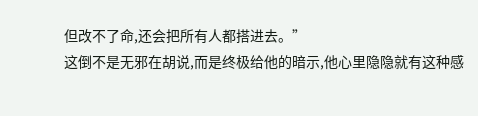但改不了命,还会把所有人都搭进去。”
这倒不是无邪在胡说,而是终极给他的暗示,他心里隐隐就有这种感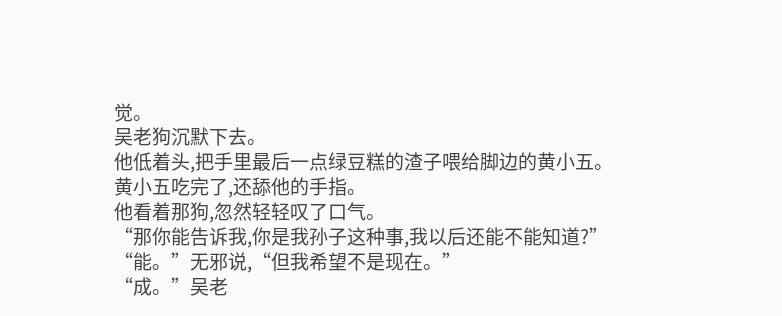觉。
吴老狗沉默下去。
他低着头,把手里最后一点绿豆糕的渣子喂给脚边的黄小五。
黄小五吃完了,还舔他的手指。
他看着那狗,忽然轻轻叹了口气。
“那你能告诉我,你是我孙子这种事,我以后还能不能知道?”
“能。”无邪说,“但我希望不是现在。”
“成。”吴老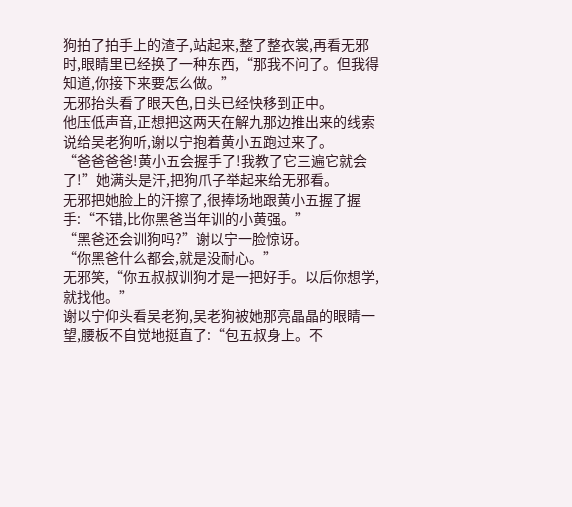狗拍了拍手上的渣子,站起来,整了整衣裳,再看无邪时,眼睛里已经换了一种东西,“那我不问了。但我得知道,你接下来要怎么做。”
无邪抬头看了眼天色,日头已经快移到正中。
他压低声音,正想把这两天在解九那边推出来的线索说给吴老狗听,谢以宁抱着黄小五跑过来了。
“爸爸爸爸!黄小五会握手了!我教了它三遍它就会了!”她满头是汗,把狗爪子举起来给无邪看。
无邪把她脸上的汗擦了,很捧场地跟黄小五握了握手:“不错,比你黑爸当年训的小黄强。”
“黑爸还会训狗吗?”谢以宁一脸惊讶。
“你黑爸什么都会,就是没耐心。”
无邪笑,“你五叔叔训狗才是一把好手。以后你想学,就找他。”
谢以宁仰头看吴老狗,吴老狗被她那亮晶晶的眼睛一望,腰板不自觉地挺直了:“包五叔身上。不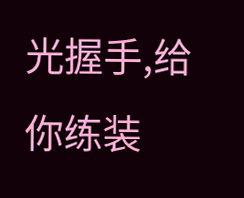光握手,给你练装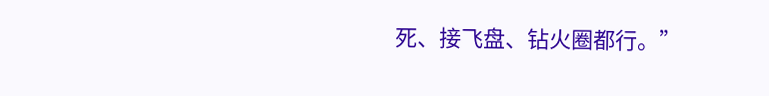死、接飞盘、钻火圈都行。”